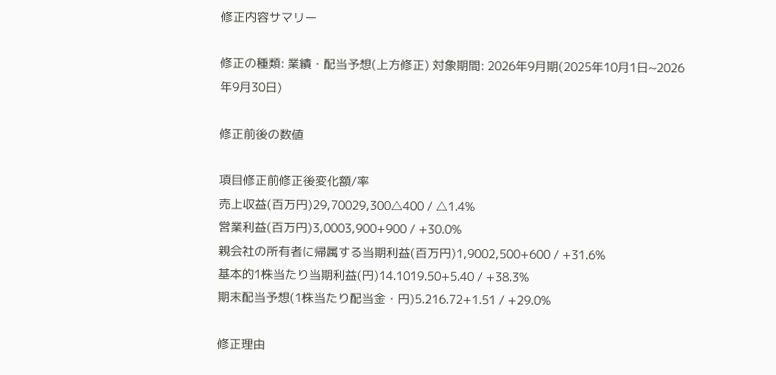修正内容サマリー

修正の種類: 業績・配当予想(上方修正) 対象期間: 2026年9月期(2025年10月1日~2026年9月30日)

修正前後の数値

項目修正前修正後変化額/率
売上収益(百万円)29,70029,300△400 / △1.4%
営業利益(百万円)3,0003,900+900 / +30.0%
親会社の所有者に帰属する当期利益(百万円)1,9002,500+600 / +31.6%
基本的1株当たり当期利益(円)14.1019.50+5.40 / +38.3%
期末配当予想(1株当たり配当金・円)5.216.72+1.51 / +29.0%

修正理由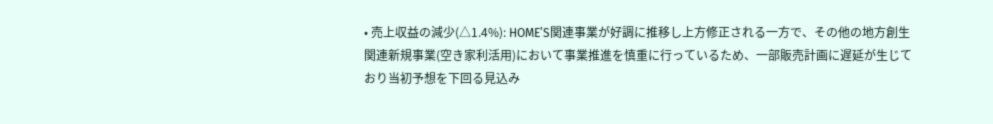• 売上収益の減少(△1.4%): HOMEʼS関連事業が好調に推移し上方修正される一方で、その他の地方創生関連新規事業(空き家利活用)において事業推進を慎重に行っているため、一部販売計画に遅延が生じており当初予想を下回る見込み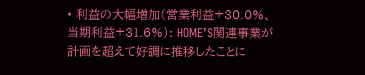• 利益の大幅増加(営業利益+30.0%、当期利益+31.6%): HOMEʼS関連事業が計画を超えて好調に推移したことに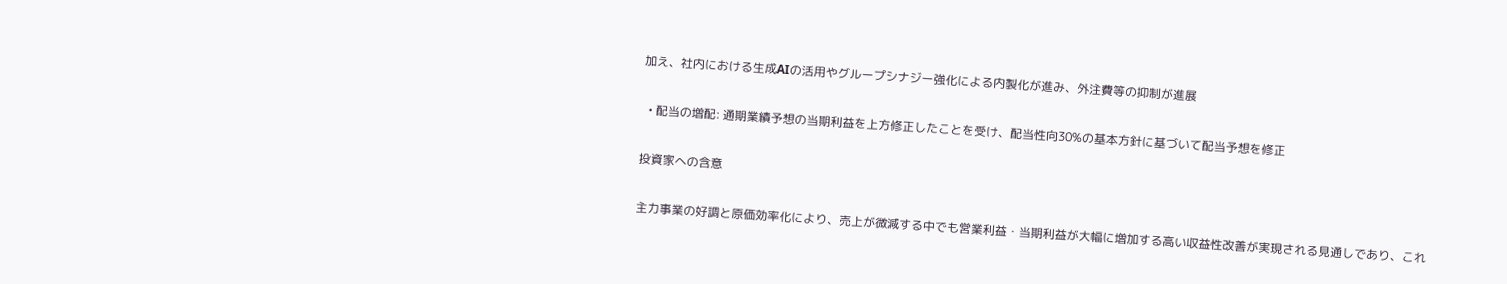加え、社内における生成AIの活用やグループシナジー強化による内製化が進み、外注費等の抑制が進展

  • 配当の増配: 通期業績予想の当期利益を上方修正したことを受け、配当性向30%の基本方針に基づいて配当予想を修正

投資家への含意

主力事業の好調と原価効率化により、売上が微減する中でも営業利益・当期利益が大幅に増加する高い収益性改善が実現される見通しであり、これ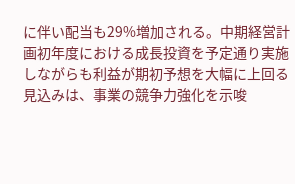に伴い配当も29%増加される。中期経営計画初年度における成長投資を予定通り実施しながらも利益が期初予想を大幅に上回る見込みは、事業の競争力強化を示唆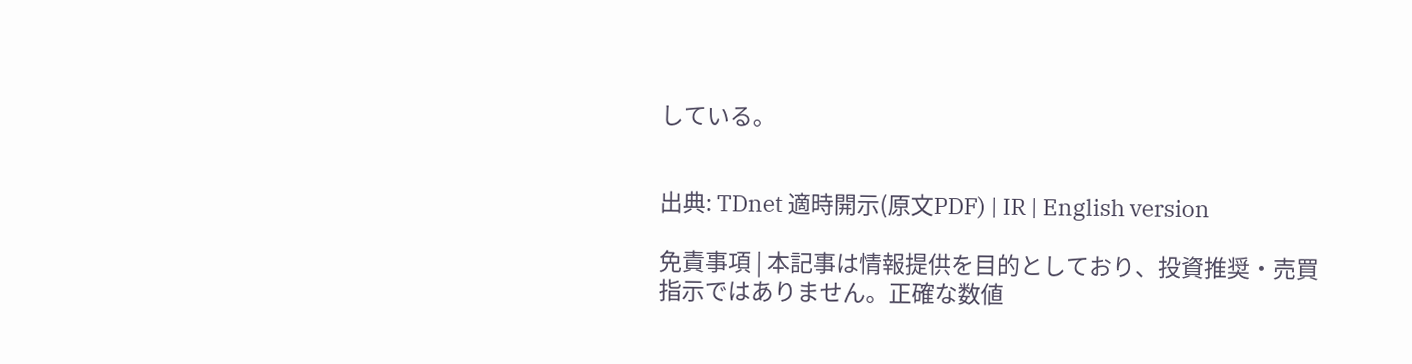している。


出典: TDnet 適時開示(原文PDF) | IR | English version

免責事項 | 本記事は情報提供を目的としており、投資推奨・売買指示ではありません。正確な数値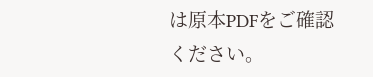は原本PDFをご確認ください。